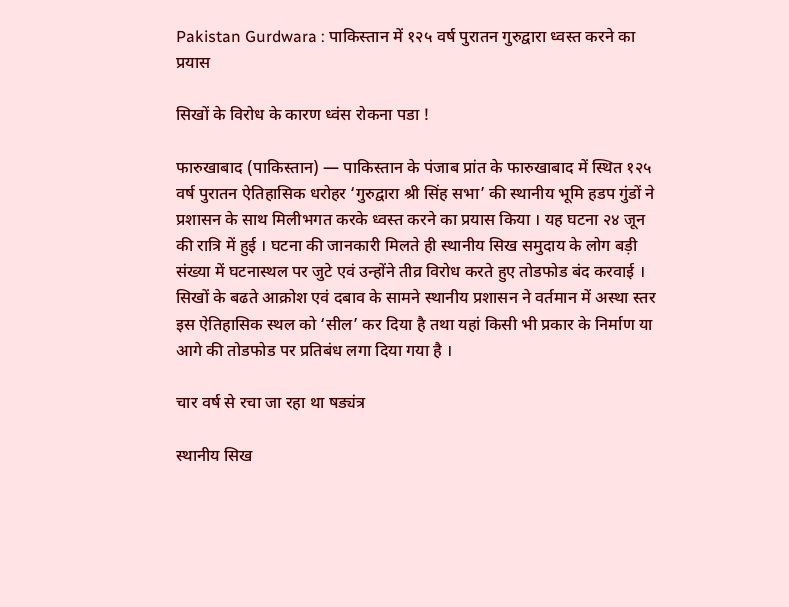Pakistan Gurdwara : पाकिस्तान में १२५ वर्ष पुरातन गुरुद्वारा ध्वस्त करने का प्रयास

सिखों के विरोध के कारण ध्वंस रोकना पडा !

फारुखाबाद (पाकिस्तान) — पाकिस्तान के पंजाब प्रांत के फारुखाबाद में स्थित १२५ वर्ष पुरातन ऐतिहासिक धरोहर ‘गुरुद्वारा श्री सिंह सभा’ की स्थानीय भूमि हडप गुंडों ने प्रशासन के साथ मिलीभगत करके ध्वस्त करने का प्रयास किया । यह घटना २४ जून की रात्रि में हुई । घटना की जानकारी मिलते ही स्थानीय सिख समुदाय के लोग बड़ी संख्या में घटनास्थल पर जुटे एवं उन्होंने तीव्र विरोध करते हुए तोडफोड बंद करवाई । सिखों के बढते आक्रोश एवं दबाव के सामने स्थानीय प्रशासन ने वर्तमान में अस्था स्तर इस ऐतिहासिक स्थल को ‘सील’ कर दिया है तथा यहां किसी भी प्रकार के निर्माण या आगे की तोडफोड पर प्रतिबंध लगा दिया गया है ।

चार वर्ष से रचा जा रहा था षड्यंत्र

स्थानीय सिख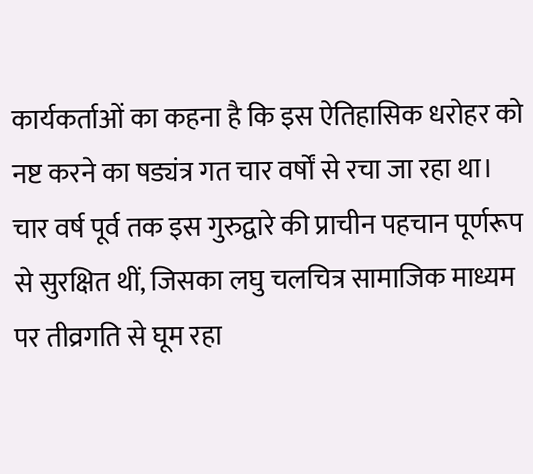कार्यकर्ताओं का कहना है कि इस ऐतिहासिक धरोहर को नष्ट करने का षड्यंत्र गत चार वर्षों से रचा जा रहा था। चार वर्ष पूर्व तक इस गुरुद्वारे की प्राचीन पहचान पूर्णरूप से सुरक्षित थीं, जिसका लघु चलचित्र सामाजिक माध्यम पर तीव्रगति से घूम रहा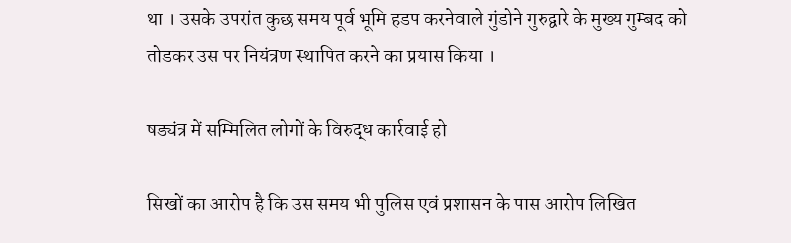था । उसके उपरांत कुछ समय पूर्व भूमि हडप करनेवाले गुंडोने गुरुद्वारे के मुख्य गुम्बद को तोडकर उस पर नियंत्रण स्थापित करने का प्रयास किया ।

षड्यंत्र में सम्मिलित लोगों के विरुद्ध कार्रवाई हो

सिखों का आरोप है कि उस समय भी पुलिस एवं प्रशासन के पास आरोप लिखित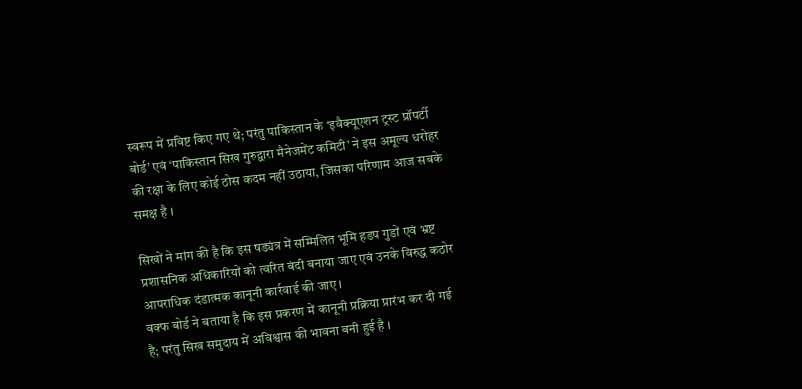स्वरूप में प्रविष्ट किए गए थे; परंतु पाकिस्तान के ‘इवैक्यूएशन ट्रस्ट प्रॉपर्टी बोर्ड’ एवं ‘पाकिस्तान सिख गुरुद्वारा मैनेजमेंट कमिटी’ ने इस अमूल्य धरोहर की रक्षा के लिए कोई ठोस कदम नहीं उठाया, जिसका परिणाम आज सबके समक्ष है ।

सिखों ने मांग की है कि इस षड्यंत्र में सम्मिलित भूमि हडप गुडों एवं भ्रष्ट प्रशासनिक अधिकारियों को त्वरित बंदी बनाया जाए एवं उनके विरुद्ध कठोर आपराधिक दंडात्मक कानूनी कार्रवाई की जाए ।
वक्फ बोर्ड ने बताया है कि इस प्रकरण में कानूनी प्रक्रिया प्रारंभ कर दी गई है; परंतु सिख समुदाय में अविश्वास की भावना बनी हुई है ।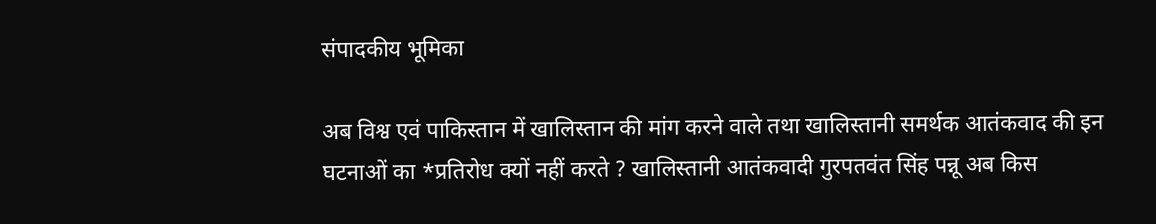संपादकीय भूमिका

अब विश्व एवं पाकिस्तान में खालिस्तान की मांग करने वाले तथा खालिस्तानी समर्थक आतंकवाद की इन घटनाओं का *प्रतिरोध क्यों नहीं करते ? खालिस्तानी आतंकवादी गुरपतवंत सिंह पन्नू अब किस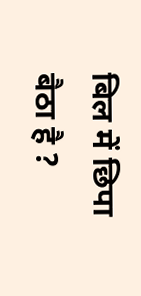बिल में छिपा बैठा है ?